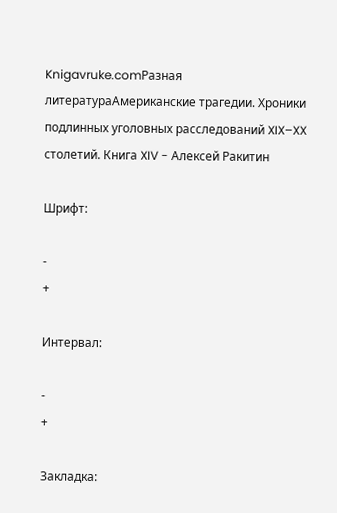Knigavruke.comРазная литератураАмериканские трагедии. Хроники подлинных уголовных расследований XIX–XX столетий. Книга XIV - Алексей Ракитин

Шрифт:

-
+

Интервал:

-
+

Закладка: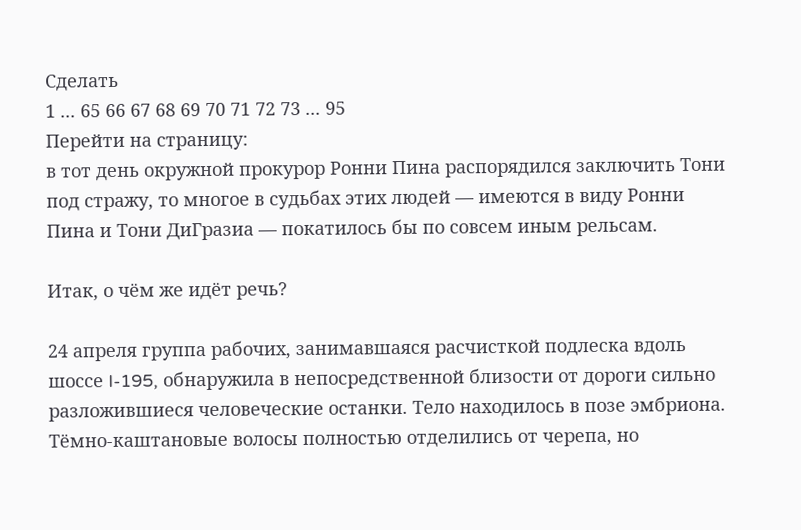Сделать
1 ... 65 66 67 68 69 70 71 72 73 ... 95
Перейти на страницу:
в тот день окружной прокурор Ронни Пина распорядился заключить Тони под стражу, то многое в судьбах этих людей — имеются в виду Ронни Пина и Тони ДиГразиа — покатилось бы по совсем иным рельсам.

Итак, о чём же идёт речь?

24 апреля группа рабочих, занимавшаяся расчисткой подлеска вдоль шоссе I-195, обнаружила в непосредственной близости от дороги сильно разложившиеся человеческие останки. Тело находилось в позе эмбриона. Тёмно-каштановые волосы полностью отделились от черепа, но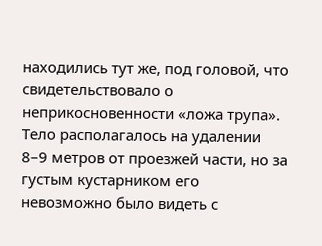находились тут же, под головой, что свидетельствовало о неприкосновенности «ложа трупа». Тело располагалось на удалении 8–9 метров от проезжей части, но за густым кустарником его невозможно было видеть с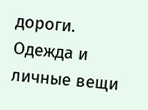дороги. Одежда и личные вещи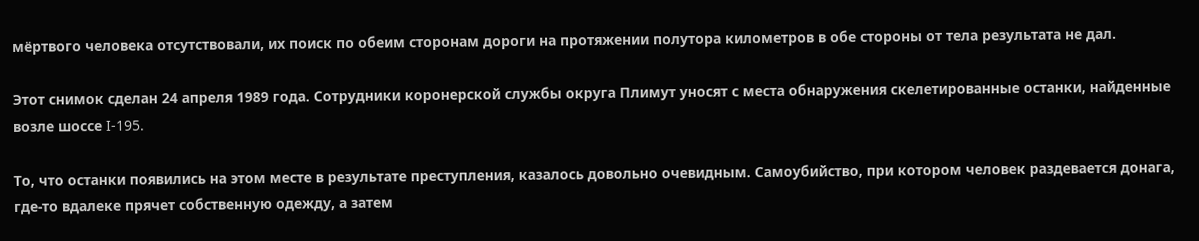мёртвого человека отсутствовали, их поиск по обеим сторонам дороги на протяжении полутора километров в обе стороны от тела результата не дал.

Этот снимок сделан 24 апреля 1989 года. Сотрудники коронерской службы округа Плимут уносят с места обнаружения скелетированные останки, найденные возле шоссе I-195.

То, что останки появились на этом месте в результате преступления, казалось довольно очевидным. Самоубийство, при котором человек раздевается донага, где-то вдалеке прячет собственную одежду, а затем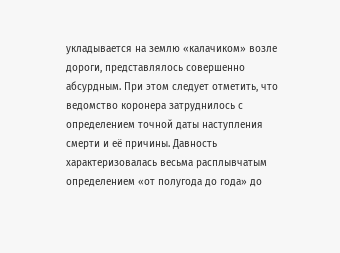укладывается на землю «калачиком» возле дороги, представлялось совершенно абсурдным. При этом следует отметить, что ведомство коронера затруднилось с определением точной даты наступления смерти и её причины. Давность характеризовалась весьма расплывчатым определением «от полугода до года» до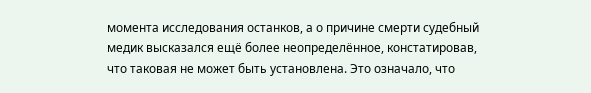момента исследования останков, а о причине смерти судебный медик высказался ещё более неопределённое, констатировав, что таковая не может быть установлена. Это означало, что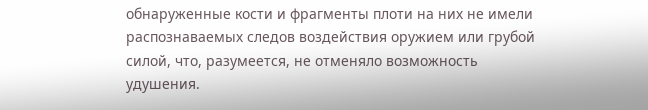обнаруженные кости и фрагменты плоти на них не имели распознаваемых следов воздействия оружием или грубой силой, что, разумеется, не отменяло возможность удушения.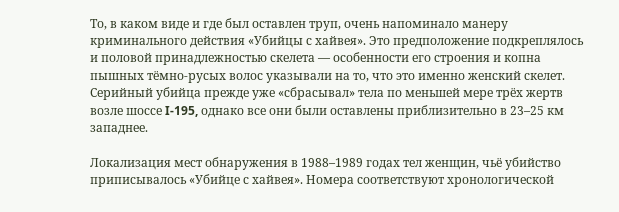То, в каком виде и где был оставлен труп, очень напоминало манеру криминального действия «Убийцы с хайвея». Это предположение подкреплялось и половой принадлежностью скелета — особенности его строения и копна пышных тёмно-русых волос указывали на то, что это именно женский скелет. Серийный убийца прежде уже «сбрасывал» тела по меньшей мере трёх жертв возле шоссе I-195, однако все они были оставлены приблизительно в 23–25 км западнее.

Локализация мест обнаружения в 1988–1989 годах тел женщин, чьё убийство приписывалось «Убийце с хайвея». Номера соответствуют хронологической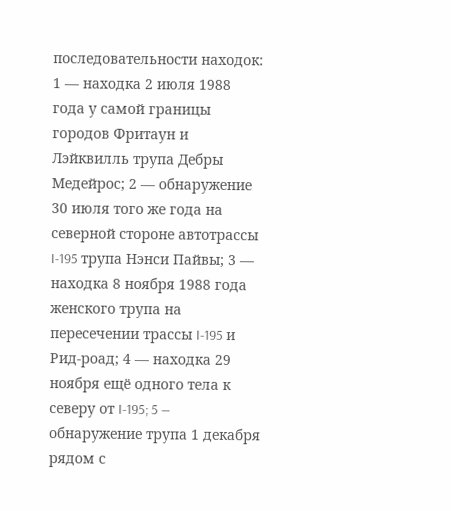последовательности находок: 1 — находка 2 июля 1988 года у самой границы городов Фритаун и Лэйквилль трупа Дебры Медейрос; 2 — обнаружение 30 июля того же года на северной стороне автотрассы I-195 трупа Нэнси Пайвы; 3 — находка 8 ноября 1988 года женского трупа на пересечении трассы I-195 и Рид-роад; 4 — находка 29 ноября ещё одного тела к северу от I-195; 5 — обнаружение трупа 1 декабря рядом с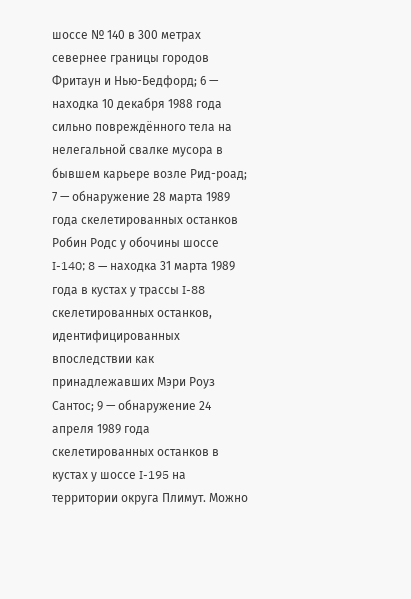шоссе № 140 в 300 метрах севернее границы городов Фритаун и Нью-Бедфорд; 6 — находка 10 декабря 1988 года сильно повреждённого тела на нелегальной свалке мусора в бывшем карьере возле Рид-роад; 7 — обнаружение 28 марта 1989 года скелетированных останков Робин Родс у обочины шоссе I-140; 8 — находка 31 марта 1989 года в кустах у трассы I-88 скелетированных останков, идентифицированных впоследствии как принадлежавших Мэри Роуз Сантос; 9 — обнаружение 24 апреля 1989 года скелетированных останков в кустах у шоссе I-195 на территории округа Плимут. Можно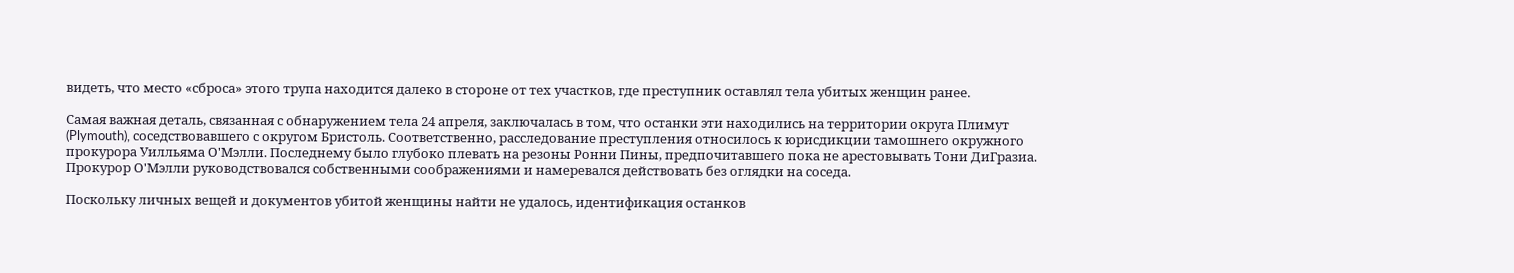видеть, что место «сброса» этого трупа находится далеко в стороне от тех участков, где преступник оставлял тела убитых женщин ранее.

Самая важная деталь, связанная с обнаружением тела 24 апреля, заключалась в том, что останки эти находились на территории округа Плимут (Plymouth), соседствовавшего с округом Бристоль. Соответственно, расследование преступления относилось к юрисдикции тамошнего окружного прокурора Уилльяма О'Мэлли. Последнему было глубоко плевать на резоны Ронни Пины, предпочитавшего пока не арестовывать Тони ДиГразиа. Прокурор О'Мэлли руководствовался собственными соображениями и намеревался действовать без оглядки на соседа.

Поскольку личных вещей и документов убитой женщины найти не удалось, идентификация останков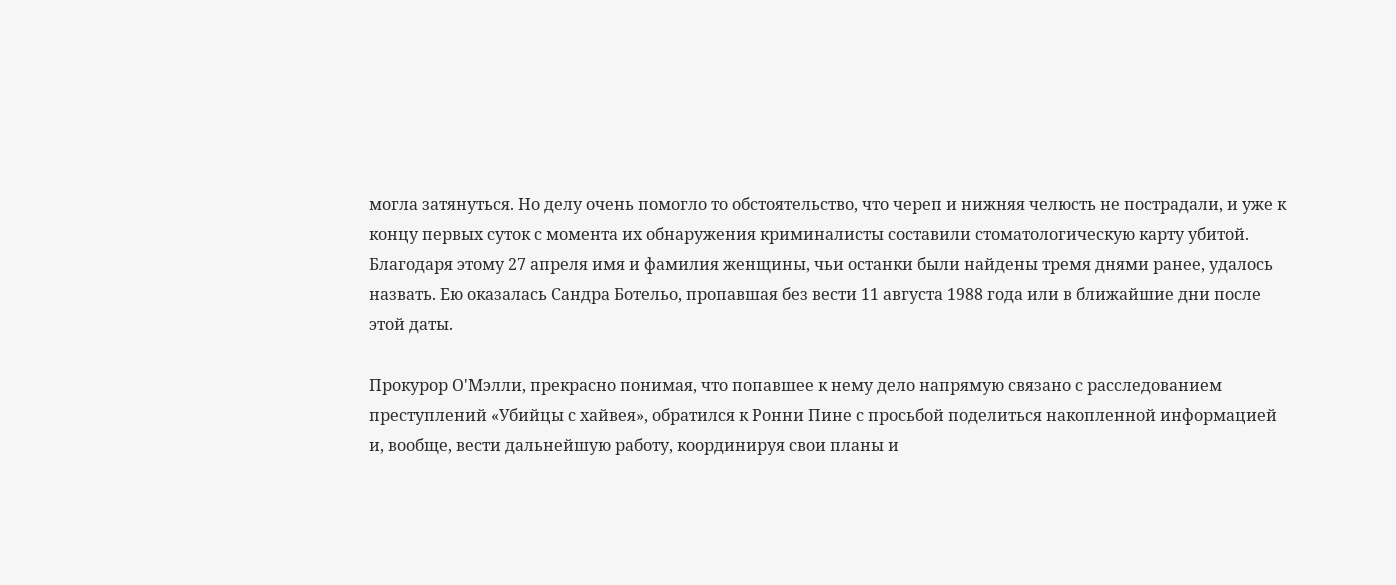могла затянуться. Но делу очень помогло то обстоятельство, что череп и нижняя челюсть не пострадали, и уже к концу первых суток с момента их обнаружения криминалисты составили стоматологическую карту убитой. Благодаря этому 27 апреля имя и фамилия женщины, чьи останки были найдены тремя днями ранее, удалось назвать. Ею оказалась Сандра Ботельо, пропавшая без вести 11 августа 1988 года или в ближайшие дни после этой даты.

Прокурор О'Мэлли, прекрасно понимая, что попавшее к нему дело напрямую связано с расследованием преступлений «Убийцы с хайвея», обратился к Ронни Пине с просьбой поделиться накопленной информацией и, вообще, вести дальнейшую работу, координируя свои планы и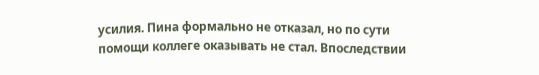усилия. Пина формально не отказал, но по сути помощи коллеге оказывать не стал. Впоследствии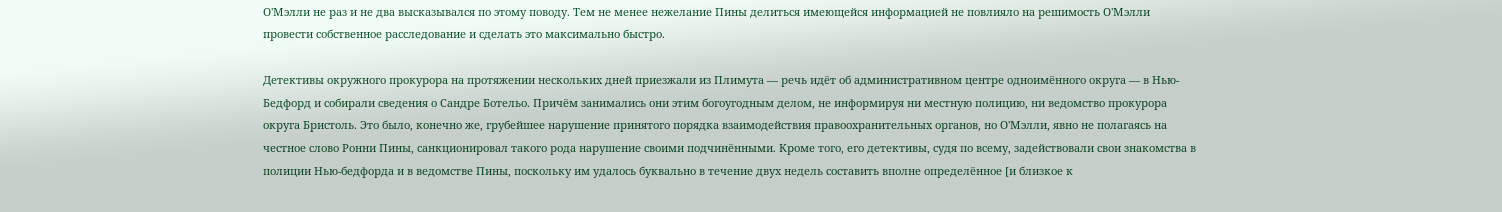О'Мэлли не раз и не два высказывался по этому поводу. Тем не менее нежелание Пины делиться имеющейся информацией не повлияло на решимость О'Мэлли провести собственное расследование и сделать это максимально быстро.

Детективы окружного прокурора на протяжении нескольких дней приезжали из Плимута — речь идёт об административном центре одноимённого округа — в Нью-Бедфорд и собирали сведения о Сандре Ботельо. Причём занимались они этим богоугодным делом, не информируя ни местную полицию, ни ведомство прокурора округа Бристоль. Это было, конечно же, грубейшее нарушение принятого порядка взаимодействия правоохранительных органов, но О'Мэлли, явно не полагаясь на честное слово Ронни Пины, санкционировал такого рода нарушение своими подчинёнными. Кроме того, его детективы, судя по всему, задействовали свои знакомства в полиции Нью-бедфорда и в ведомстве Пины, поскольку им удалось буквально в течение двух недель составить вполне определённое [и близкое к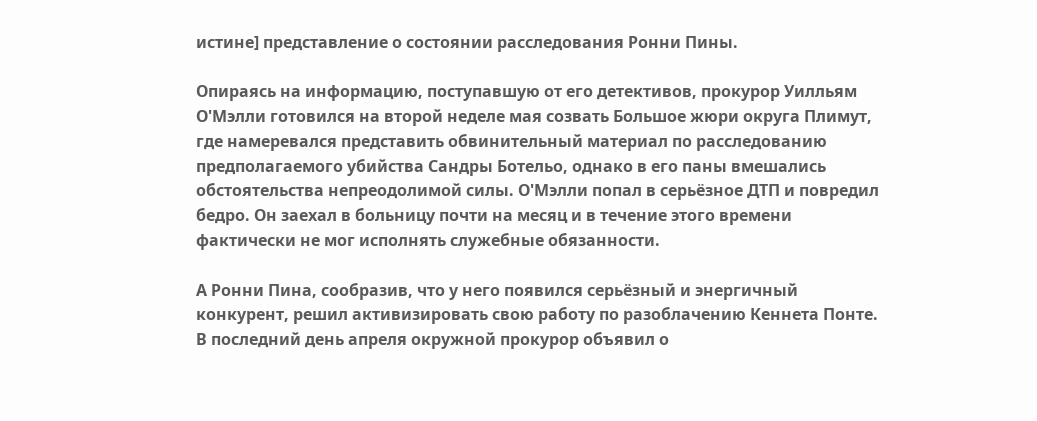истине] представление о состоянии расследования Ронни Пины.

Опираясь на информацию, поступавшую от его детективов, прокурор Уилльям О'Мэлли готовился на второй неделе мая созвать Большое жюри округа Плимут, где намеревался представить обвинительный материал по расследованию предполагаемого убийства Сандры Ботельо, однако в его паны вмешались обстоятельства непреодолимой силы. О'Мэлли попал в серьёзное ДТП и повредил бедро. Он заехал в больницу почти на месяц и в течение этого времени фактически не мог исполнять служебные обязанности.

А Ронни Пина, сообразив, что у него появился серьёзный и энергичный конкурент, решил активизировать свою работу по разоблачению Кеннета Понте. В последний день апреля окружной прокурор объявил о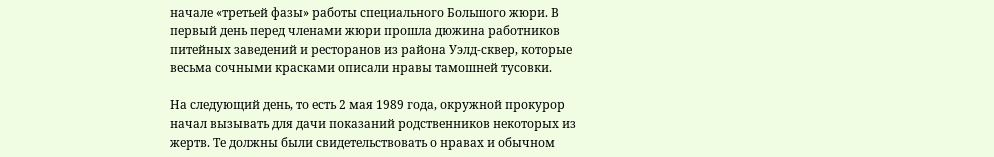начале «третьей фазы» работы специального Большого жюри. В первый день перед членами жюри прошла дюжина работников питейных заведений и ресторанов из района Уэлд-сквер, которые весьма сочными красками описали нравы тамошней тусовки.

На следующий день, то есть 2 мая 1989 года, окружной прокурор начал вызывать для дачи показаний родственников некоторых из жертв. Те должны были свидетельствовать о нравах и обычном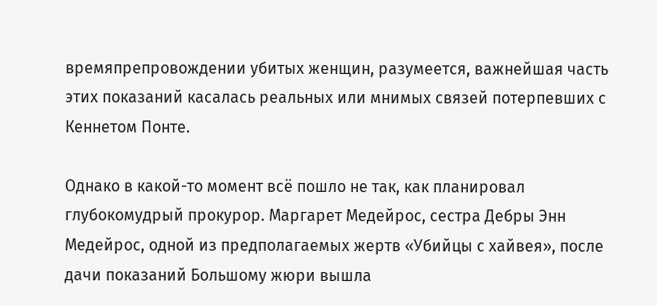времяпрепровождении убитых женщин, разумеется, важнейшая часть этих показаний касалась реальных или мнимых связей потерпевших с Кеннетом Понте.

Однако в какой-то момент всё пошло не так, как планировал глубокомудрый прокурор. Маргарет Медейрос, сестра Дебры Энн Медейрос, одной из предполагаемых жертв «Убийцы с хайвея», после дачи показаний Большому жюри вышла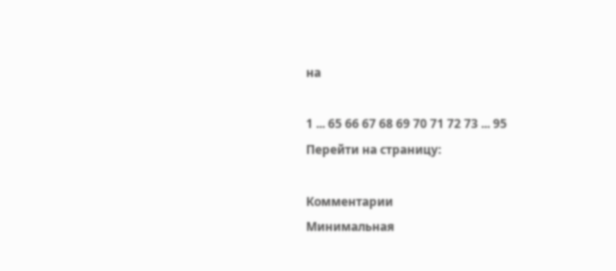на

1 ... 65 66 67 68 69 70 71 72 73 ... 95
Перейти на страницу:

Комментарии
Минимальная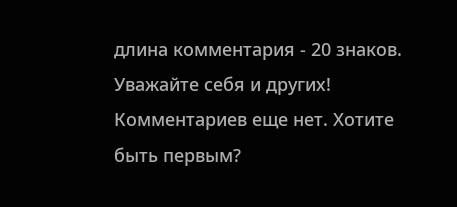длина комментария - 20 знаков. Уважайте себя и других!
Комментариев еще нет. Хотите быть первым?